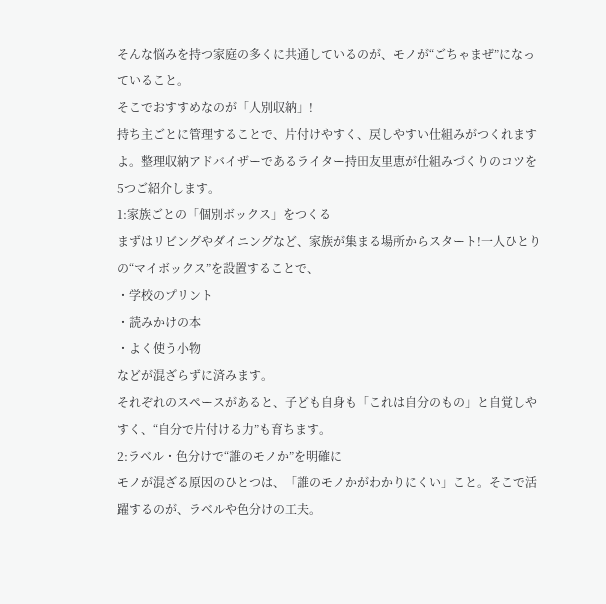そんな悩みを持つ家庭の多くに共通しているのが、モノが“ごちゃまぜ”になっていること。
そこでおすすめなのが「人別収納」!
持ち主ごとに管理することで、片付けやすく、戻しやすい仕組みがつくれますよ。整理収納アドバイザーであるライター持田友里恵が仕組みづくりのコツを5つご紹介します。
1:家族ごとの「個別ボックス」をつくる
まずはリビングやダイニングなど、家族が集まる場所からスタート!一人ひとりの“マイボックス”を設置することで、
・学校のプリント
・読みかけの本
・よく使う小物
などが混ざらずに済みます。
それぞれのスペースがあると、子ども自身も「これは自分のもの」と自覚しやすく、“自分で片付ける力”も育ちます。
2:ラベル・色分けで“誰のモノか”を明確に
モノが混ざる原因のひとつは、「誰のモノかがわかりにくい」こと。そこで活躍するのが、ラベルや色分けの工夫。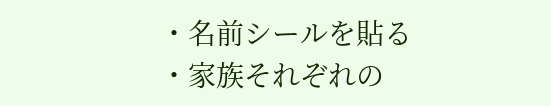・名前シールを貼る
・家族それぞれの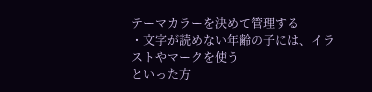テーマカラーを決めて管理する
・文字が読めない年齢の子には、イラストやマークを使う
といった方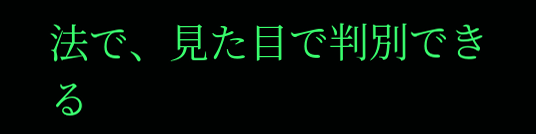法で、見た目で判別できる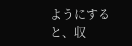ようにすると、収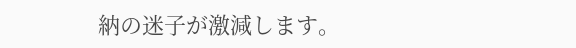納の迷子が激減します。